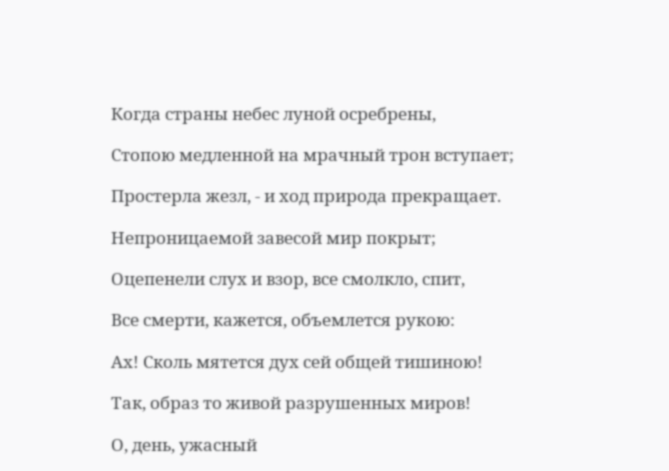Когда страны небес луной осребрены,

Стопою медленной на мрачный трон вступает;

Простерла жезл, - и ход природа прекращает.

Непроницаемой завесой мир покрыт;

Оцепенели слух и взор, все смолкло, спит,

Все смерти, кажется, объемлется рукою:

Ах! Сколь мятется дух сей общей тишиною!

Так, образ то живой разрушенных миров!

О, день, ужасный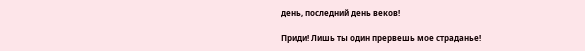день, последний день веков!

Приди! Лишь ты один прервешь мое страданье!